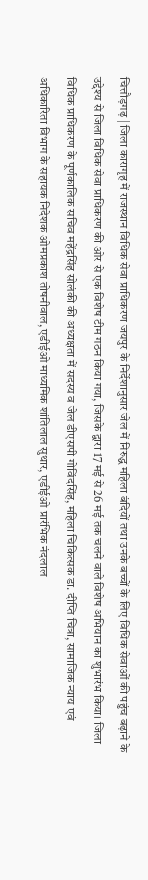चित्तौड़गढ़ | जिला कारागृह में राजस्थान विधिक सेवा प्राधिकरण जयपुर के निर्देशानुसार जेल में निरुद्ध महिला बंदियों तथा उनके बच्चों के लिए विधिक सेवाओं की पहुंच बढ़ाने के उद्देश्य से जिला विधिक सेवा प्राधिकरण की ओर से एक विशेष टीम गठन किया गया, जिसके द्वारा 17 मई से 26 मई तक चलने वाले विशेष अभियान का शुभारंभ किया। जिला विधिक प्राधिकरण के पूर्णकालिक सचिव महेंद्रसिंह सोलंकी की अध्यक्षता में सदस्य व जेल डीएसपी गोविंदसिंह, महिला चिकित्सक डा. दीप्ति चित्रा, सामाजिक न्याय एवं अधिकारिता विभाग के सहायक निदेशक ओमप्रकाश तोषनीवाल, एडीईओ माध्यमिक शांतिलाल सुथार, एडीईओ प्रारंभिक नंदलाल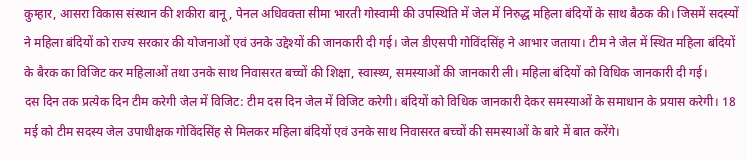कुम्हार, आसरा विकास संस्थान की शकीरा बानू, पेनल अधिवक्ता सीमा भारती गोस्वामी की उपस्थिति में जेल में निरुद्ध महिला बंदियों के साथ बैठक की। जिसमें सदस्यों ने महिला बंदियों को राज्य सरकार की योजनाओं एवं उनके उद्देश्यों की जानकारी दी गई। जेल डीएसपी गोविंदसिंह ने आभार जताया। टीम ने जेल में स्थित महिला बंदियों के बैरक का विजिट कर महिलाओं तथा उनके साथ निवासरत बच्चों की शिक्षा, स्वास्थ्य, समस्याओं की जानकारी ली। महिला बंदियों को विधिक जानकारी दी गई।
दस दिन तक प्रत्येक दिन टीम करेगी जेल में विजिट: टीम दस दिन जेल में विजिट करेगी। बंदियों को विधिक जानकारी देकर समस्याओं के समाधान के प्रयास करेगी। 18 मई को टीम सदस्य जेल उपाधीक्षक गोविंदसिंह से मिलकर महिला बंदियों एवं उनके साथ निवासरत बच्चों की समस्याओं के बारे में बात करेंगे।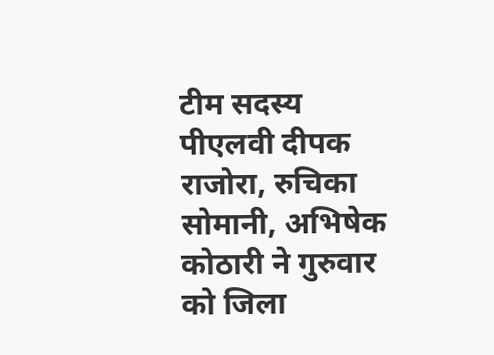टीम सदस्य पीएलवी दीपक राजोरा, रुचिका सोमानी, अभिषेक कोठारी ने गुरुवार को जिला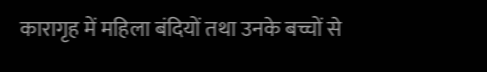कारागृह में महिला बंदियों तथा उनके बच्चों से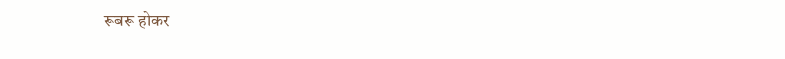रूबरू होकर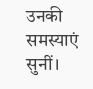उनकी समस्याएं सुनीं।